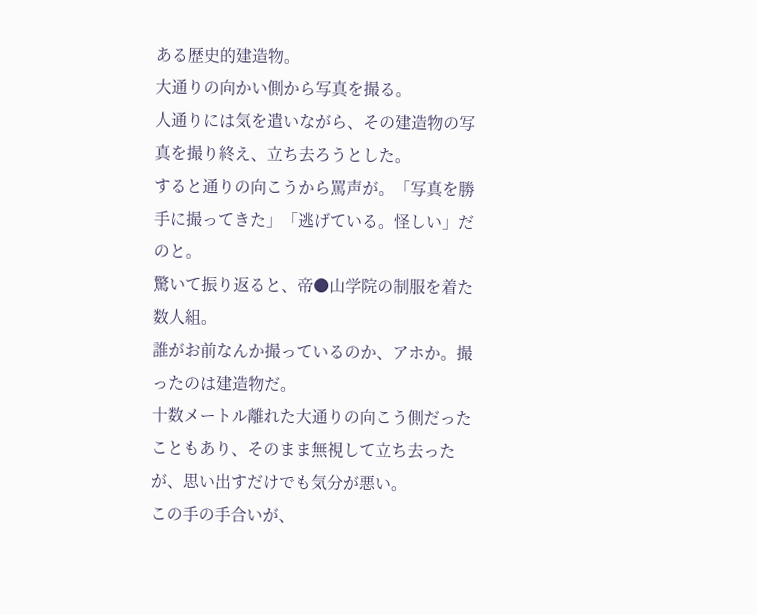ある歴史的建造物。
大通りの向かい側から写真を撮る。
人通りには気を遣いながら、その建造物の写真を撮り終え、立ち去ろうとした。
すると通りの向こうから罵声が。「写真を勝手に撮ってきた」「逃げている。怪しい」だのと。
驚いて振り返ると、帝●山学院の制服を着た数人組。
誰がお前なんか撮っているのか、アホか。撮ったのは建造物だ。
十数メートル離れた大通りの向こう側だったこともあり、そのまま無視して立ち去ったが、思い出すだけでも気分が悪い。
この手の手合いが、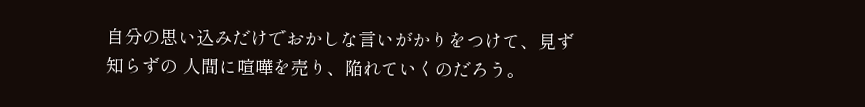自分の思い込みだけでおかしな言いがかりをつけて、見ず知らずの 人間に喧嘩を売り、陥れていくのだろう。